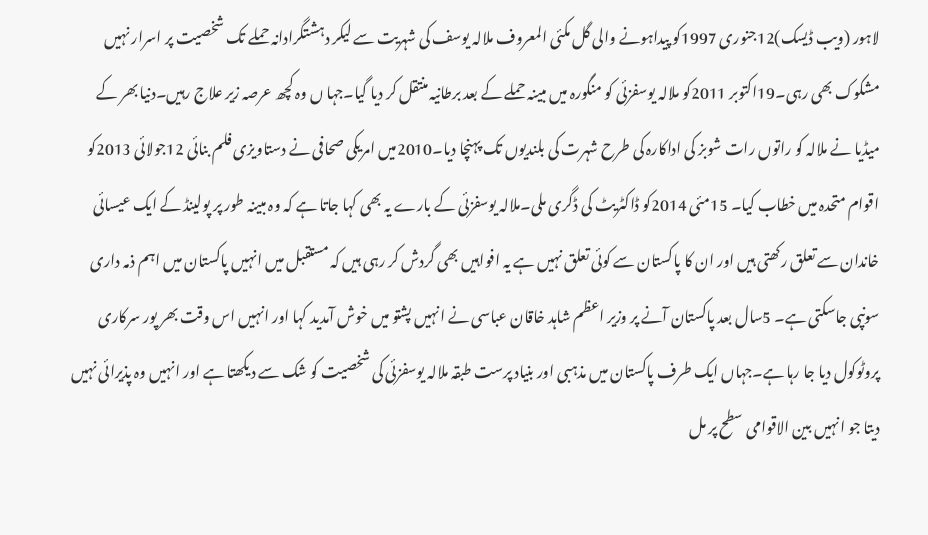لاہور (ویب ڈیسک)12جنوری 1997کو پیداہونے والی گل مکئی المعروف ملالہ یوسف کی شہریت سے لیکر دہشتگرادانہ حملے تک شخصیت پر اسرار نہیں مشکوک بھی رہی۔19اکتوبر 2011کو ملالہ یوسفزئی کو منگورہ میں مبینہ حملے کے بعد برطانیہ منتقل کر دیا گیا۔جہا ں وہ کچھ عرصہ زیر علاج رہیں۔دنیا بھر کے میڈیا نے ملالہ کو راتوں رات شوبز کی اداکارہ کی طرح شہرت کی بلندیوں تک پہنچا دیا۔2010میں امریکی صحافی نے دستاویزی فلم بنائی 12جولائی 2013کو اقوام متحدہ میں خطاب کیا۔ 15مئی 2014کو ڈاکٹریٹ کی ڈگری ملی۔ملالہ یوسفزئی کے بارے یہ بھی کہا جاتا ہے کہ وہ مبینہ طور پر پولینڈ کے ایک عیسائی خاندان سے تعلق رکھتی ہیں اور ان کا پاکستان سے کوئی تعلق نہیں ہے یہ افواہیں بھی گردش کر رہی ہیں کہ مستقبل میں انہیں پاکستان میں اہم ذمہ داری سونپی جاسکتی ہے۔ 5سال بعد پاکستان آنے پر وزیر اعظم شاہد خاقان عباسی نے انہیں پشتو میں خوش آمدید کہا اور انہیں اس وقت بھر پور سرکاری پروٹوکول دیا جا رہا ہے۔جہاں ایک طرف پاکستان میں مذہبی اور بنیاد پرست طبقہ ملالہ یوسفزئی کی شخصیت کو شک سے دیکھتا ہے اور انہیں وہ پذیرائی نہیں دیتا جو انہیں بین الاقوامی سطح پر مل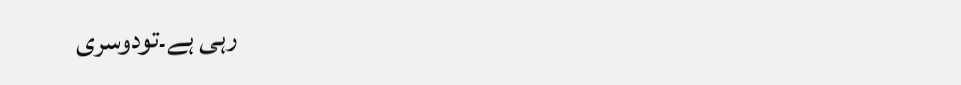رہی ہے۔تودوسری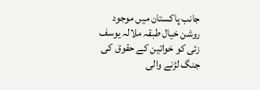جانب پاکستان میں موجود روشن خیال طبقہ ملالہ یوسف زئی کو خواتین کے حقوق کی جنگ لڑنے والی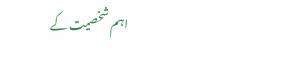اہم شخصیت کے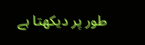طور پر دیکھتا ہے